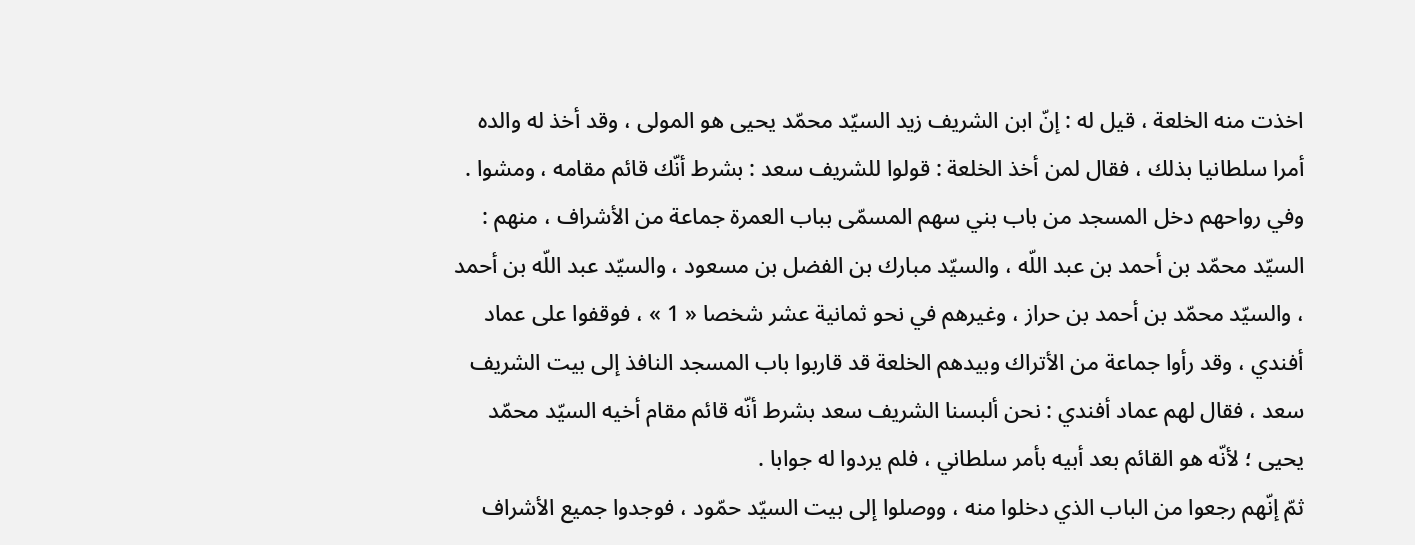اخذت منه الخلعة ، قيل له : إنّ ابن الشريف زيد السيّد محمّد يحيى هو المولى ، وقد أخذ له والده أمرا سلطانيا بذلك ، فقال لمن أخذ الخلعة : قولوا للشريف سعد : بشرط أنّك قائم مقامه ، ومشوا .
وفي رواحهم دخل المسجد من باب بني سهم المسمّى بباب العمرة جماعة من الأشراف ، منهم : السيّد محمّد بن أحمد بن عبد اللّه ، والسيّد مبارك بن الفضل بن مسعود ، والسيّد عبد اللّه بن أحمد ، والسيّد محمّد بن أحمد بن حراز ، وغيرهم في نحو ثمانية عشر شخصا « 1 » ، فوقفوا على عماد أفندي ، وقد رأوا جماعة من الأتراك وبيدهم الخلعة قد قاربوا باب المسجد النافذ إلى بيت الشريف سعد ، فقال لهم عماد أفندي : نحن ألبسنا الشريف سعد بشرط أنّه قائم مقام أخيه السيّد محمّد يحيى ؛ لأنّه هو القائم بعد أبيه بأمر سلطاني ، فلم يردوا له جوابا .
ثمّ إنّهم رجعوا من الباب الذي دخلوا منه ، ووصلوا إلى بيت السيّد حمّود ، فوجدوا جميع الأشراف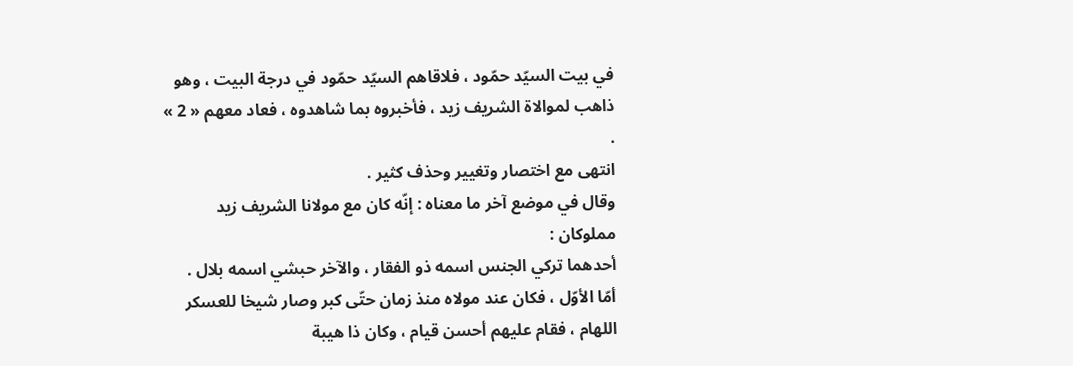في بيت السيّد حمّود ، فلاقاهم السيّد حمّود في درجة البيت ، وهو ذاهب لموالاة الشريف زيد ، فأخبروه بما شاهدوه ، فعاد معهم « 2 » .
انتهى مع اختصار وتغيير وحذف كثير .
وقال في موضع آخر ما معناه : إنّه كان مع مولانا الشريف زيد مملوكان :
أحدهما تركي الجنس اسمه ذو الفقار ، والآخر حبشي اسمه بلال .
أمّا الأوّل ، فكان عند مولاه منذ زمان حتّى كبر وصار شيخا للعسكر اللهام ، فقام عليهم أحسن قيام ، وكان ذا هيبة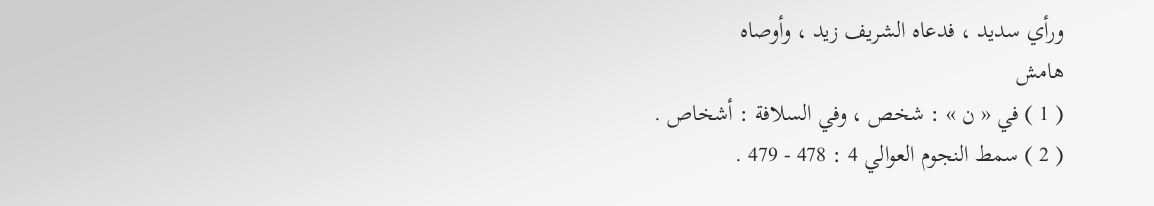ورأي سديد ، فدعاه الشريف زيد ، وأوصاه
هامش
( 1 ) في « ن » : شخص ، وفي السلافة : أشخاص .
( 2 ) سمط النجوم العوالي 4 : 478 - 479 .